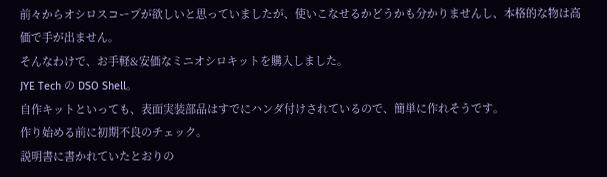前々からオシロスコープが欲しいと思っていましたが、使いこなせるかどうかも分かりませんし、本格的な物は高価で手が出ません。
そんなわけで、お手軽&安価なミニオシロキットを購入しました。
JYE Tech の DSO Shell。
自作キットといっても、表面実装部品はすでにハンダ付けされているので、簡単に作れそうです。
作り始める前に初期不良のチェック。
説明書に書かれていたとおりの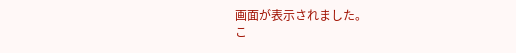画面が表示されました。
こ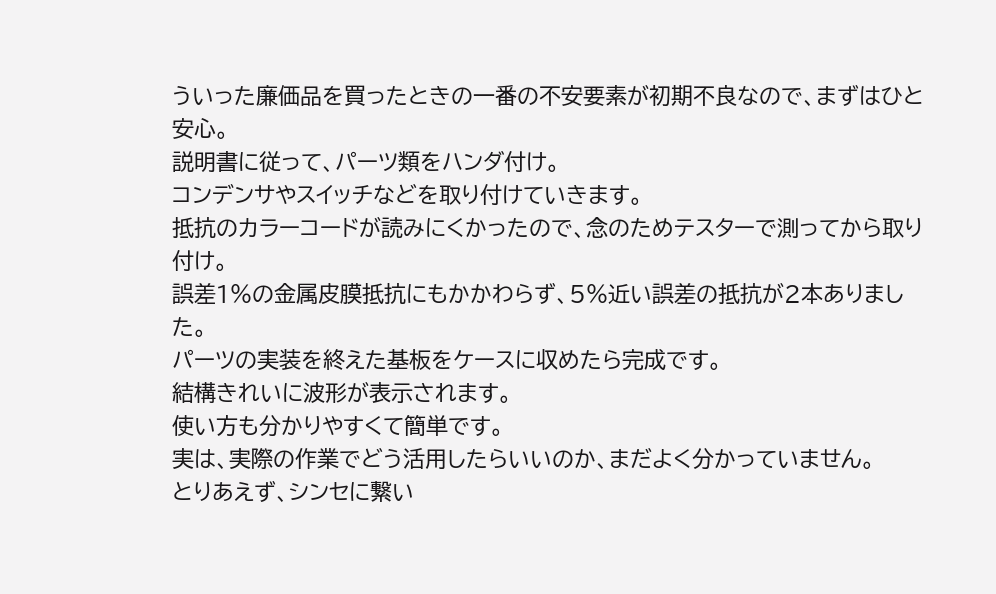ういった廉価品を買ったときの一番の不安要素が初期不良なので、まずはひと安心。
説明書に従って、パーツ類をハンダ付け。
コンデンサやスイッチなどを取り付けていきます。
抵抗のカラーコードが読みにくかったので、念のためテスターで測ってから取り付け。
誤差1%の金属皮膜抵抗にもかかわらず、5%近い誤差の抵抗が2本ありました。
パーツの実装を終えた基板をケースに収めたら完成です。
結構きれいに波形が表示されます。
使い方も分かりやすくて簡単です。
実は、実際の作業でどう活用したらいいのか、まだよく分かっていません。
とりあえず、シンセに繋い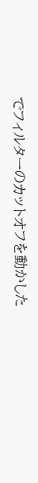でフィルターのカットオフを動かした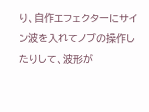り、自作エフェクターにサイン波を入れてノブの操作したりして、波形が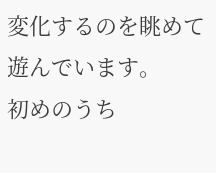変化するのを眺めて遊んでいます。
初めのうち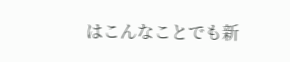はこんなことでも新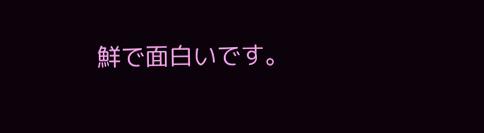鮮で面白いです。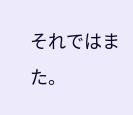それではまた。